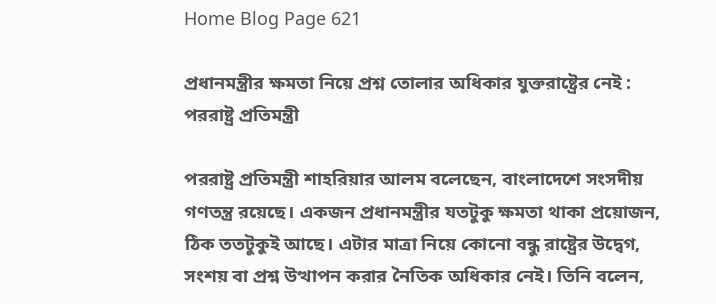Home Blog Page 621

প্রধানমন্ত্রীর ক্ষমতা নিয়ে প্রশ্ন তোলার অধিকার যুক্তরাষ্ট্রের নেই : পররাষ্ট্র প্রতিমন্ত্রী

পররাষ্ট্র প্রতিমন্ত্রী শাহরিয়ার আলম বলেছেন, বাংলাদেশে সংসদীয় গণতন্ত্র রয়েছে। একজন প্রধানমন্ত্রীর যতটুকু ক্ষমতা থাকা প্রয়োজন, ঠিক ততটুকুই আছে। এটার মাত্রা নিয়ে কোনো বন্ধু রাষ্ট্রের উদ্বেগ, সংশয় বা প্রশ্ন উত্থাপন করার নৈতিক অধিকার নেই। তিনি বলেন,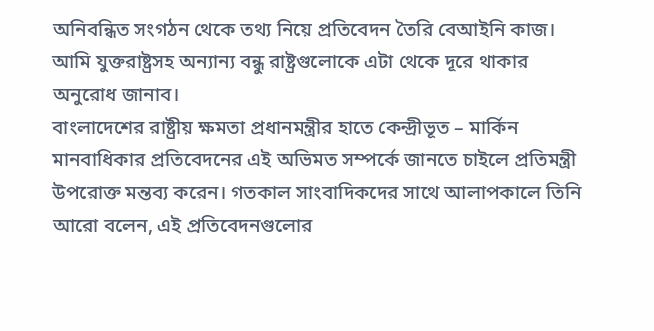অনিবন্ধিত সংগঠন থেকে তথ্য নিয়ে প্রতিবেদন তৈরি বেআইনি কাজ। আমি যুক্তরাষ্ট্রসহ অন্যান্য বন্ধু রাষ্ট্রগুলোকে এটা থেকে দূরে থাকার অনুরোধ জানাব।
বাংলাদেশের রাষ্ট্রীয় ক্ষমতা প্রধানমন্ত্রীর হাতে কেন্দ্রীভূত – মার্কিন মানবাধিকার প্রতিবেদনের এই অভিমত সম্পর্কে জানতে চাইলে প্রতিমন্ত্রী উপরোক্ত মন্তব্য করেন। গতকাল সাংবাদিকদের সাথে আলাপকালে তিনি আরো বলেন, এই প্রতিবেদনগুলোর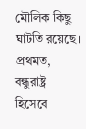মৌলিক কিছু ঘাটতি রয়েছে। প্রথমত, বন্ধুরাষ্ট্র হিসেবে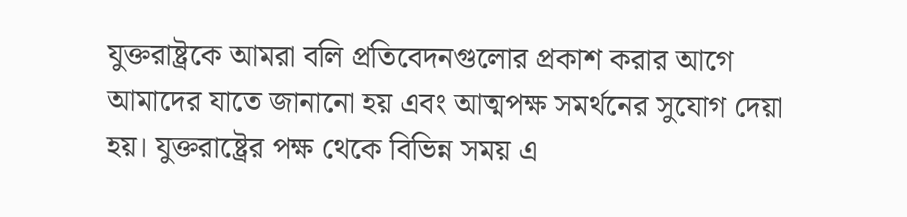যুক্তরাষ্ট্রকে আমরা বলি প্রতিবেদনগুলোর প্রকাশ করার আগে আমাদের যাতে জানানো হয় এবং আত্মপক্ষ সমর্থনের সুযোগ দেয়া হয়। যুক্তরাষ্ট্রের পক্ষ থেকে বিভিন্ন সময় এ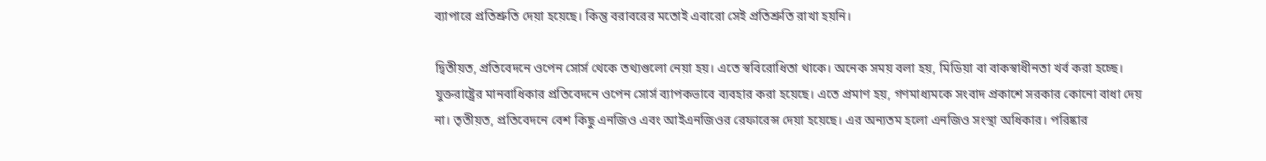ব্যাপারে প্রতিশ্রুতি দেয়া হয়েছে। কিন্তু বরাবরের মতোই এবারো সেই প্রতিশ্রুতি রাখা হয়নি।

দ্বিতীয়ত, প্রতিবেদনে ওপেন সোর্স থেকে তথ্যগুলো নেয়া হয়। এতে স্ববিরোধিতা থাকে। অনেক সময় বলা হয়, মিডিয়া বা বাকস্বাধীনতা খর্ব করা হচ্ছে। যুক্তরাষ্ট্রের মানবাধিকার প্রতিবেদনে ওপেন সোর্স ব্যাপকভাবে ব্যবহার করা হয়েছে। এতে প্রমাণ হয়, গণমাধ্যমকে সংবাদ প্রকাশে সরকার কোনো বাধা দেয় না। তৃতীয়ত, প্রতিবেদনে বেশ কিছু এনজিও এবং আইএনজিওর রেফারেন্স দেয়া হয়েছে। এর অন্যতম হলো এনজিও সংস্থা অধিকার। পরিষ্কার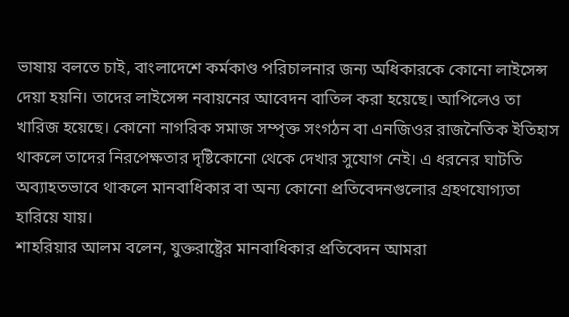ভাষায় বলতে চাই, বাংলাদেশে কর্মকাণ্ড পরিচালনার জন্য অধিকারকে কোনো লাইসেন্স দেয়া হয়নি। তাদের লাইসেন্স নবায়নের আবেদন বাতিল করা হয়েছে। আপিলেও তা খারিজ হয়েছে। কোনো নাগরিক সমাজ সম্পৃক্ত সংগঠন বা এনজিওর রাজনৈতিক ইতিহাস থাকলে তাদের নিরপেক্ষতার দৃষ্টিকোনো থেকে দেখার সুযোগ নেই। এ ধরনের ঘাটতি অব্যাহতভাবে থাকলে মানবাধিকার বা অন্য কোনো প্রতিবেদনগুলোর গ্রহণযোগ্যতা হারিয়ে যায়।
শাহরিয়ার আলম বলেন, যুক্তরাষ্ট্রের মানবাধিকার প্রতিবেদন আমরা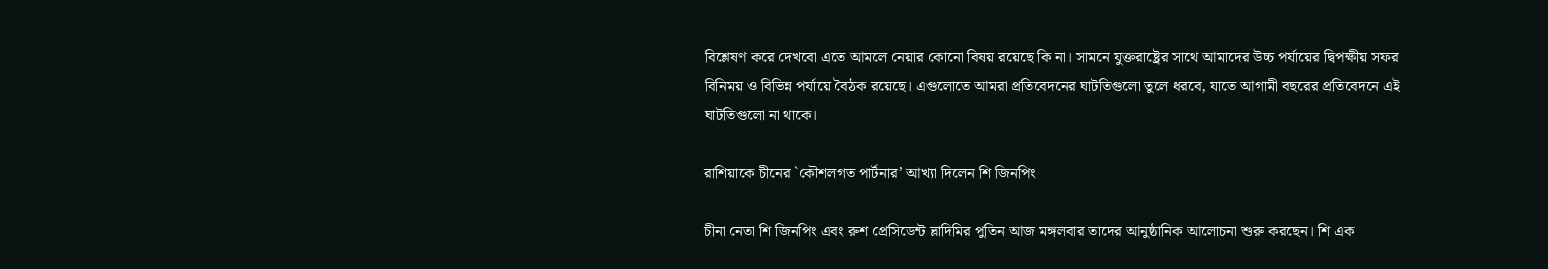বিশ্লেষণ করে দেখবো এতে আমলে নেয়ার কোনো বিষয় রয়েছে কি না। সামনে যুক্তরাষ্ট্রের সাথে আমাদের উচ্চ পর্যায়ের দ্বিপক্ষীয় সফর বিনিময় ও বিভিন্ন পর্যায়ে বৈঠক রয়েছে। এগুলোতে আমরা প্রতিবেদনের ঘাটতিগুলো তুলে ধরবে, যাতে আগামী বছরের প্রতিবেদনে এই ঘাটতিগুলো না থাকে।

রাশিয়াকে চীনের `কৌশলগত পার্টনার’ আখ্যা দিলেন শি জিনপিং

চীনা নেতা শি জিনপিং এবং রুশ প্রেসিডেন্ট ভ্লাদিমির পুতিন আজ মঙ্গলবার তাদের আনুষ্ঠানিক আলোচনা শুরু করছেন। শি এক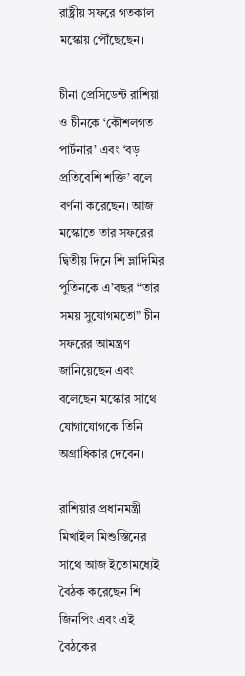রাষ্ট্রীয় সফরে গতকাল মস্কোয় পৌঁছেছেন।

চীনা প্রেসিডেন্ট রাশিয়া ও চীনকে ‘কৌশলগত পার্টনার’ এবং ‘বড় প্রতিবেশি শক্তি’ বলে বর্ণনা করেছেন। আজ মস্কোতে তার সফরের দ্বিতীয় দিনে শি ভ্লাদিমির পুতিনকে এ’বছর “তার সময় সুযোগমতো” চীন সফরের আমন্ত্রণ জানিয়েছেন এবং বলেছেন মস্কোর সাথে যোগাযোগকে তিনি অগ্রাধিকার দেবেন।

রাশিয়ার প্রধানমন্ত্রী মিখাইল মিশুস্তিনের সাথে আজ ইতোমধ্যেই বৈঠক করেছেন শি জিনপিং এবং এই বৈঠকের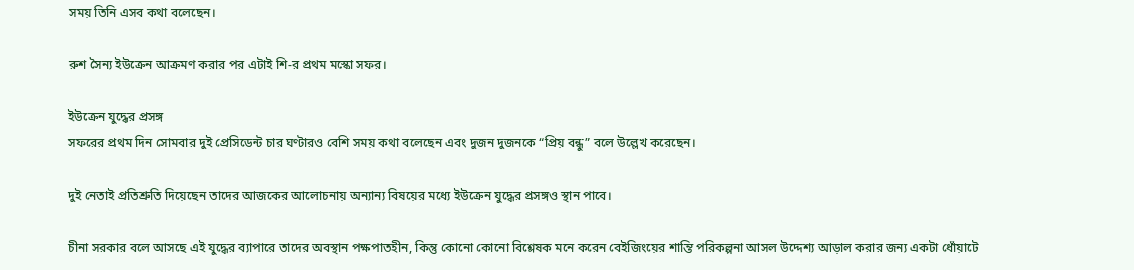সময় তিনি এসব কথা বলেছেন।

রুশ সৈন্য ইউক্রেন আক্রমণ করার পর এটাই শি-র প্রথম মস্কো সফর।

ইউক্রেন যুদ্ধের প্রসঙ্গ
সফরের প্রথম দিন সোমবার দুই প্রেসিডেন্ট চার ঘণ্টারও বেশি সময় কথা বলেছেন এবং দুজন দুজনকে “প্রিয় বন্ধু” বলে উল্লেখ করেছেন।

দুই নেতাই প্রতিশ্রুতি দিয়েছেন তাদের আজকের আলোচনায় অন্যান্য বিষয়ের মধ্যে ইউক্রেন যুদ্ধের প্রসঙ্গও স্থান পাবে।

চীনা সরকার বলে আসছে এই যুদ্ধের ব্যাপারে তাদের অবস্থান পক্ষপাতহীন, কিন্তু কোনো কোনো বিশ্লেষক মনে করেন বেইজিংয়ের শান্তি পরিকল্পনা আসল উদ্দেশ্য আড়াল করার জন্য একটা ধোঁয়াটে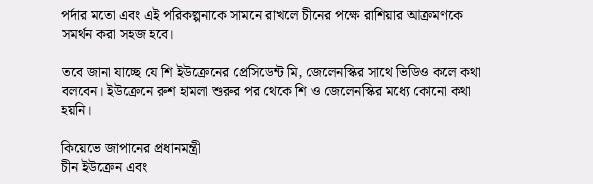পর্দার মতো এবং এই পরিকল্পনাকে সামনে রাখলে চীনের পক্ষে রাশিয়ার আক্রমণকে সমর্থন করা সহজ হবে।

তবে জানা যাচ্ছে যে শি ইউক্রেনের প্রেসিডেন্ট মি, জেলেনস্কির সাথে ভিডিও কলে কথা বলবেন। ইউক্রেনে রুশ হামলা শুরুর পর থেকে শি ও জেলেনস্কির মধ্যে কোনো কথা হয়নি।

কিয়েভে জাপানের প্রধানমন্ত্রী
চীন ইউক্রেন এবং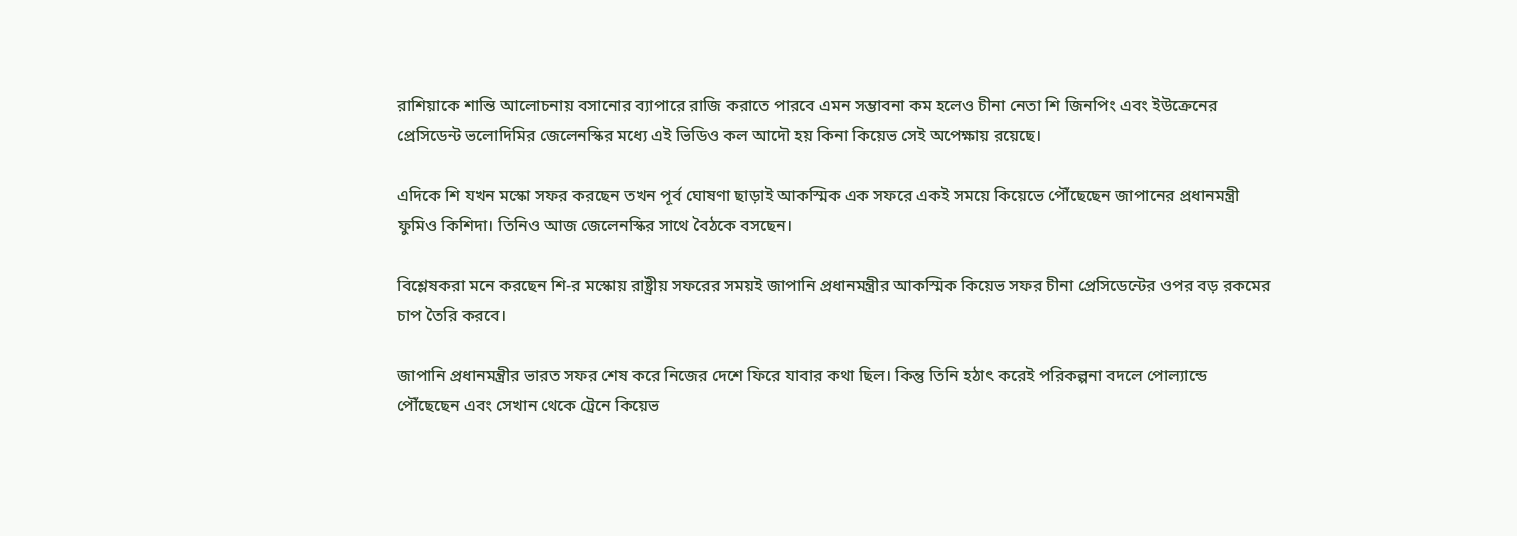রাশিয়াকে শান্তি আলোচনায় বসানোর ব্যাপারে রাজি করাতে পারবে এমন সম্ভাবনা কম হলেও চীনা নেতা শি জিনপিং এবং ইউক্রেনের প্রেসিডেন্ট ভলোদিমির জেলেনস্কির মধ্যে এই ভিডিও কল আদৌ হয় কিনা কিয়েভ সেই অপেক্ষায় রয়েছে।

এদিকে শি যখন মস্কো সফর করছেন তখন পূর্ব ঘোষণা ছাড়াই আকস্মিক এক সফরে একই সময়ে কিয়েভে পৌঁছেছেন জাপানের প্রধানমন্ত্রী ফুমিও কিশিদা। তিনিও আজ জেলেনস্কির সাথে বৈঠকে বসছেন।

বিশ্লেষকরা মনে করছেন শি-র মস্কোয় রাষ্ট্রীয় সফরের সময়ই জাপানি প্রধানমন্ত্রীর আকস্মিক কিয়েভ সফর চীনা প্রেসিডেন্টের ওপর বড় রকমের চাপ তৈরি করবে।

জাপানি প্রধানমন্ত্রীর ভারত সফর শেষ করে নিজের দেশে ফিরে যাবার কথা ছিল। কিন্তু তিনি হঠাৎ করেই পরিকল্পনা বদলে পোল্যান্ডে পৌঁছেছেন এবং সেখান থেকে ট্রেনে কিয়েভ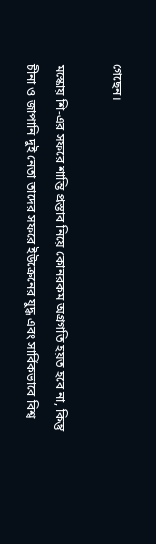গেছেন।

মস্কোয় শি-এর সফরে শান্তি প্রস্তাব নিয়ে কোনরকম অগ্রগতি হয়ত হবে না, কিন্তু চীনা ও জাপানি দুই নেতা তাদের সফরে ইউক্রেনের যুদ্ধ এবং সার্বিকভাবে বিশ্ব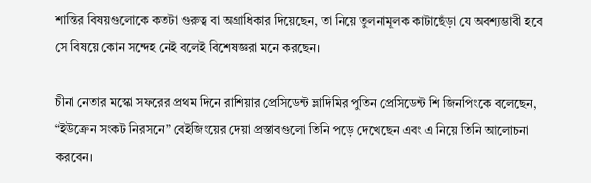শান্তির বিষয়গুলোকে কতটা গুরুত্ব বা অগ্রাধিকার দিয়েছেন, তা নিয়ে তুলনামূলক কাটাছেঁড়া যে অবশ্যম্ভাবী হবে সে বিষয়ে কোন সন্দেহ নেই বলেই বিশেষজ্ঞরা মনে করছেন।

চীনা নেতার মস্কো সফরের প্রথম দিনে রাশিয়ার প্রেসিডেন্ট ভ্লাদিমির পুতিন প্রেসিডেন্ট শি জিনপিংকে বলেছেন, “ইউক্রেন সংকট নিরসনে” বেইজিংয়ের দেয়া প্রস্তাবগুলো তিনি পড়ে দেখেছেন এবং এ নিয়ে তিনি আলোচনা করবেন।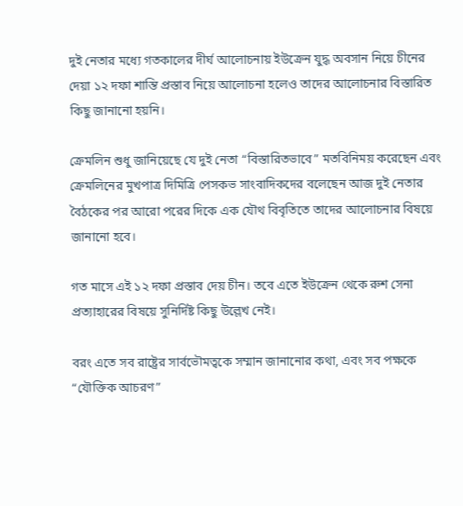দুই নেতার মধ্যে গতকালের দীর্ঘ আলোচনায় ইউক্রেন যুদ্ধ অবসান নিয়ে চীনের দেয়া ১২ দফা শান্তি প্রস্তাব নিয়ে আলোচনা হলেও তাদের আলোচনার বিস্তারিত কিছু জানানো হয়নি।

ক্রেমলিন শুধু জানিয়েছে যে দুই নেতা “বিস্তারিতভাবে” মতবিনিময় করেছেন এবং ক্রেমলিনের মুখপাত্র দিমিত্রি পেসকভ সাংবাদিকদের বলেছেন আজ দুই নেতার বৈঠকের পর আরো পরের দিকে এক যৌথ বিবৃতিতে তাদের আলোচনার বিষয়ে জানানো হবে।

গত মাসে এই ১২ দফা প্রস্তাব দেয় চীন। তবে এতে ইউক্রেন থেকে রুশ সেনা প্রত্যাহারের বিষয়ে সুনির্দিষ্ট কিছু উল্লেখ নেই।

বরং এতে সব রাষ্ট্রের সার্বভৌমত্বকে সম্মান জানানোর কথা, এবং সব পক্ষকে “যৌক্তিক আচরণ”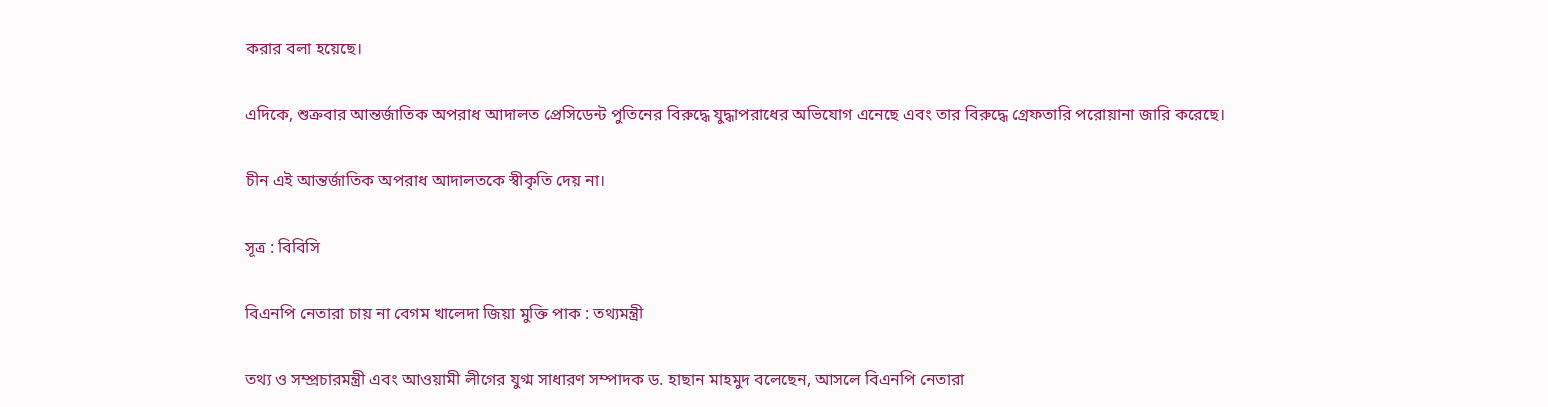করার বলা হয়েছে।

এদিকে, শুক্রবার আন্তর্জাতিক অপরাধ আদালত প্রেসিডেন্ট পুতিনের বিরুদ্ধে যুদ্ধাপরাধের অভিযোগ এনেছে এবং তার বিরুদ্ধে গ্রেফতারি পরোয়ানা জারি করেছে।

চীন এই আন্তর্জাতিক অপরাধ আদালতকে স্বীকৃতি দেয় না।

সূত্র : বিবিসি

বিএনপি নেতারা চায় না বেগম খালেদা জিয়া মুক্তি পাক : তথ্যমন্ত্রী

তথ্য ও সম্প্রচারমন্ত্রী এবং আওয়ামী লীগের যুগ্ম সাধারণ সম্পাদক ড. হাছান মাহমুদ বলেছেন, আসলে বিএনপি নেতারা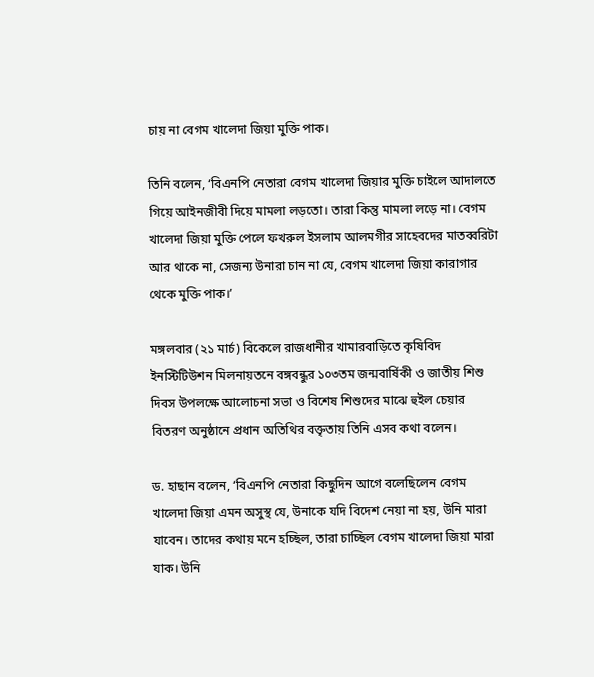চায় না বেগম খালেদা জিয়া মুক্তি পাক।

তিনি বলেন, ‘বিএনপি নেতারা বেগম খালেদা জিয়ার মুক্তি চাইলে আদালতে গিয়ে আইনজীবী দিয়ে মামলা লড়তো। তারা কিন্তু মামলা লড়ে না। বেগম খালেদা জিয়া মুক্তি পেলে ফখরুল ইসলাম আলমগীর সাহেবদের মাতব্বরিটা আর থাকে না, সেজন্য উনারা চান না যে, বেগম খালেদা জিয়া কারাগার থেকে মুক্তি পাক।’

মঙ্গলবার (২১ মার্চ) বিকেলে রাজধানীর খামারবাড়িতে কৃষিবিদ ইনস্টিটিউশন মিলনায়তনে বঙ্গবন্ধুর ১০৩তম জন্মবার্ষিকী ও জাতীয় শিশু দিবস উপলক্ষে আলোচনা সভা ও বিশেষ শিশুদের মাঝে হুইল চেয়ার বিতরণ অনুষ্ঠানে প্রধান অতিথির বক্তৃতায় তিনি এসব কথা বলেন।

ড. হাছান বলেন, ‘বিএনপি নেতারা কিছুদিন আগে বলেছিলেন বেগম খালেদা জিয়া এমন অসুস্থ যে, উনাকে যদি বিদেশ নেয়া না হয়, উনি মারা যাবেন। তাদের কথায় মনে হচ্ছিল, তারা চাচ্ছিল বেগম খালেদা জিয়া মারা যাক। উনি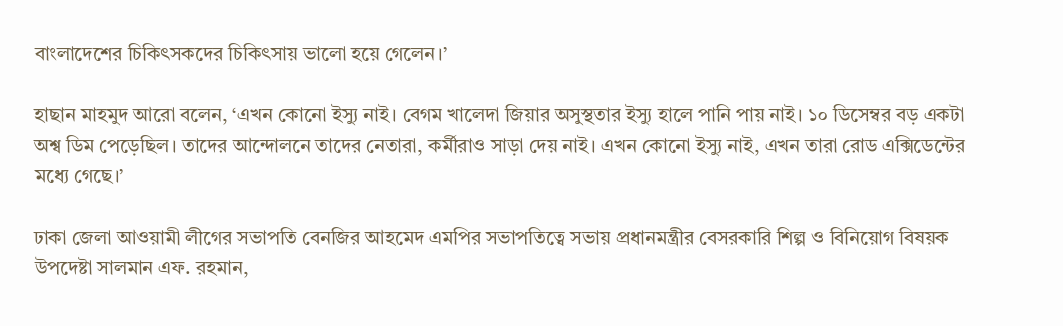বাংলাদেশের চিকিৎসকদের চিকিৎসায় ভালো হয়ে গেলেন।’

হাছান মাহমুদ আরো বলেন, ‘এখন কোনো ইস্যু নাই। বেগম খালেদা জিয়ার অসুস্থতার ইস্যু হালে পানি পায় নাই। ১০ ডিসেম্বর বড় একটা অশ্ব ডিম পেড়েছিল। তাদের আন্দোলনে তাদের নেতারা, কর্মীরাও সাড়া দেয় নাই। এখন কোনো ইস্যু নাই, এখন তারা রোড এক্সিডেন্টের মধ্যে গেছে।’

ঢাকা জেলা আওয়ামী লীগের সভাপতি বেনজির আহমেদ এমপির সভাপতিত্বে সভায় প্রধানমন্ত্রীর বেসরকারি শিল্প ও বিনিয়োগ বিষয়ক উপদেষ্টা সালমান এফ. রহমান,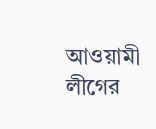আওয়ামী লীগের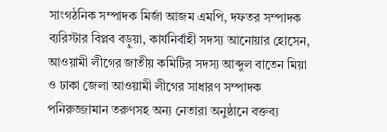সাংগঠনিক সম্পাদক মির্জা আজম এমপি, দফতর সম্পাদক ব্যরিস্টার বিপ্লব বড়ুয়া, কার্যনির্বাহী সদস্য আনোয়ার হোসেন, আওয়ামী লীগের জাতীয় কমিটির সদস্য আব্দুল বাতেন মিয়া ও ঢাকা জেলা আওয়ামী লীগের সাধারণ সম্পাদক পনিরুজ্জামান তরুণসহ অন্য নেতারা অনুষ্ঠানে বক্তব্য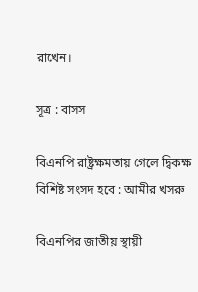রাখেন।

সূত্র : বাসস

বিএনপি রাষ্ট্রক্ষমতায় গেলে দ্বিকক্ষ বিশিষ্ট সংসদ হবে : আমীর খসরু

বিএনপির জাতীয় স্থায়ী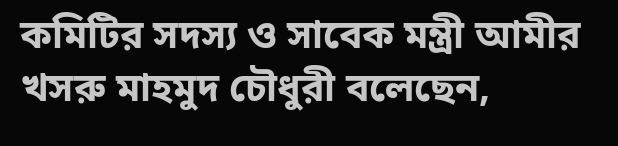কমিটির সদস্য ও সাবেক মন্ত্রী আমীর খসরু মাহমুদ চৌধুরী বলেছেন,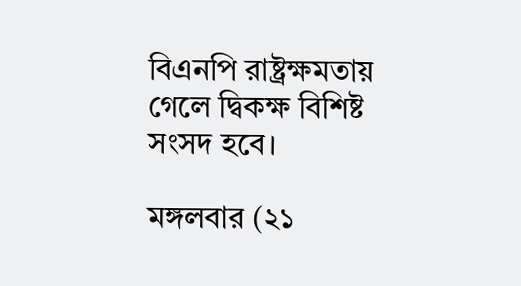বিএনপি রাষ্ট্রক্ষমতায় গেলে দ্বিকক্ষ বিশিষ্ট সংসদ হবে।

মঙ্গলবার (২১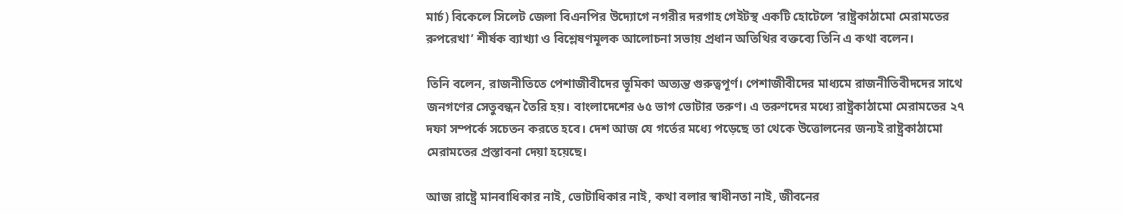মার্চ) বিকেলে সিলেট জেলা বিএনপির উদ্যোগে নগরীর দরগাহ গেইটস্থ একটি হোটেলে ‘রাষ্ট্রকাঠামো মেরামতের রুপরেখা’ শীর্ষক ব্যাখ্যা ও বিশ্লেষণমূলক আলোচনা সভায় প্রধান অতিথির বক্তব্যে তিনি এ কথা বলেন।

তিনি বলেন, রাজনীতিতে পেশাজীবীদের ভূমিকা অত্যন্ত গুরুত্বপূর্ণ। পেশাজীবীদের মাধ্যমে রাজনীতিবীদদের সাথে জনগণের সেতুবন্ধন তৈরি হয়। বাংলাদেশের ৬৫ ভাগ ভোটার তরুণ। এ তরুণদের মধ্যে রাষ্ট্রকাঠামো মেরামতের ২৭ দফা সম্পর্কে সচেতন করতে হবে। দেশ আজ যে গর্তের মধ্যে পড়েছে তা থেকে উত্তোলনের জন্যই রাষ্ট্রকাঠামো মেরামতের প্রস্তাবনা দেয়া হয়েছে।

আজ রাষ্ট্রে মানবাধিকার নাই, ভোটাধিকার নাই, কথা বলার স্বাধীনতা নাই, জীবনের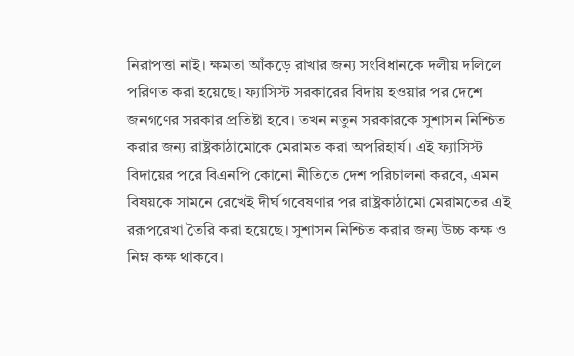নিরাপত্তা নাই। ক্ষমতা আঁকড়ে রাখার জন্য সংবিধানকে দলীয় দলিলে পরিণত করা হয়েছে। ফ্যাসিস্ট সরকারের বিদায় হওয়ার পর দেশে জনগণের সরকার প্রতিষ্টা হবে। তখন নতুন সরকারকে সুশাসন নিশ্চিত করার জন্য রাষ্ট্রকাঠামোকে মেরামত করা অপরিহার্য। এই ফ্যাসিস্ট বিদায়ের পরে বিএনপি কোনো নীতিতে দেশ পরিচালনা করবে, এমন বিষয়কে সামনে রেখেই দীর্ঘ গবেষণার পর রাষ্ট্রকাঠামো মেরামতের এই ররূপরেখা তৈরি করা হয়েছে। সুশাসন নিশ্চিত করার জন্য উচ্চ কক্ষ ও নিম্ন কক্ষ থাকবে।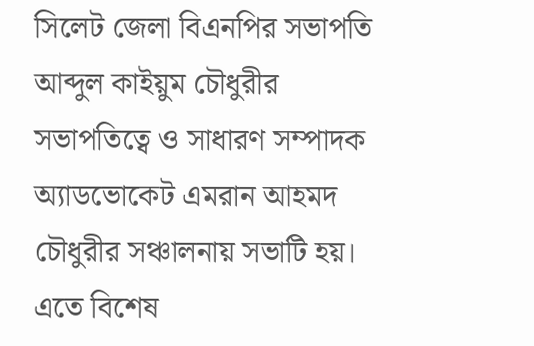সিলেট জেলা বিএনপির সভাপতি আব্দুল কাইয়ুম চৌধুরীর সভাপতিত্বে ও সাধারণ সম্পাদক অ্যাডভোকেট এমরান আহমদ চৌধুরীর সঞ্চালনায় সভাটি হয়। এতে বিশেষ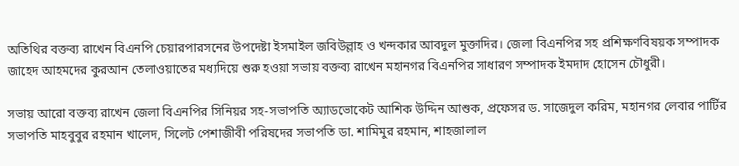অতিথির বক্তব্য রাখেন বিএনপি চেয়ারপারসনের উপদেষ্টা ইসমাইল জবিউল্লাহ ও খন্দকার আবদুল মুক্তাদির। জেলা বিএনপির সহ প্রশিক্ষণবিষয়ক সম্পাদক জাহেদ আহমদের কুরআন তেলাওয়াতের মধ্যদিয়ে শুরু হওয়া সভায় বক্তব্য রাখেন মহানগর বিএনপির সাধারণ সম্পাদক ইমদাদ হোসেন চৌধুরী।

সভায় আরো বক্তব্য রাখেন জেলা বিএনপির সিনিয়র সহ-সভাপতি অ্যাডভোকেট আশিক উদ্দিন আশুক, প্রফেসর ড. সাজেদুল করিম, মহানগর লেবার পার্টির সভাপতি মাহবুবুর রহমান খালেদ, সিলেট পেশাজীবী পরিষদের সভাপতি ডা. শামিমুর রহমান, শাহজালাল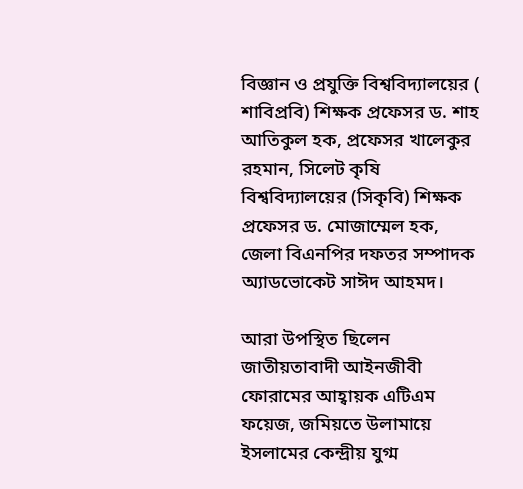বিজ্ঞান ও প্রযুক্তি বিশ্ববিদ্যালয়ের ( শাবিপ্রবি) শিক্ষক প্রফেসর ড. শাহ আতিকুল হক, প্রফেসর খালেকুর রহমান, সিলেট কৃষি বিশ্ববিদ্যালয়ের (সিকৃবি) শিক্ষক প্রফেসর ড. মোজাম্মেল হক, জেলা বিএনপির দফতর সম্পাদক অ্যাডভোকেট সাঈদ আহমদ।

আরা উপস্থিত ছিলেন জাতীয়তাবাদী আইনজীবী ফোরামের আহ্বায়ক এটিএম ফয়েজ, জমিয়তে উলামায়ে ইসলামের কেন্দ্রীয় যুগ্ম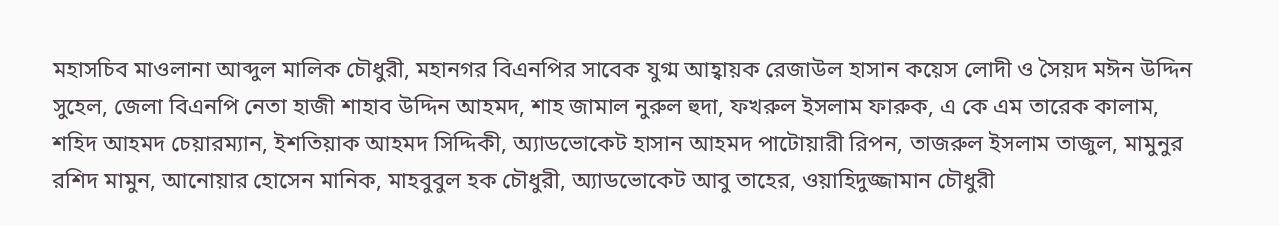মহাসচিব মাওলানা আব্দুল মালিক চৌধুরী, মহানগর বিএনপির সাবেক যুগ্ম আহ্বায়ক রেজাউল হাসান কয়েস লোদী ও সৈয়দ মঈন উদ্দিন সুহেল, জেলা বিএনপি নেতা হাজী শাহাব উদ্দিন আহমদ, শাহ জামাল নুরুল হুদা, ফখরুল ইসলাম ফারুক, এ কে এম তারেক কালাম, শহিদ আহমদ চেয়ারম্যান, ইশতিয়াক আহমদ সিদ্দিকী, অ্যাডভোকেট হাসান আহমদ পাটোয়ারী রিপন, তাজরুল ইসলাম তাজুল, মামুনুর রশিদ মামুন, আনোয়ার হোসেন মানিক, মাহবুবুল হক চৌধুরী, অ্যাডভোকেট আবু তাহের, ওয়াহিদুজ্জামান চৌধুরী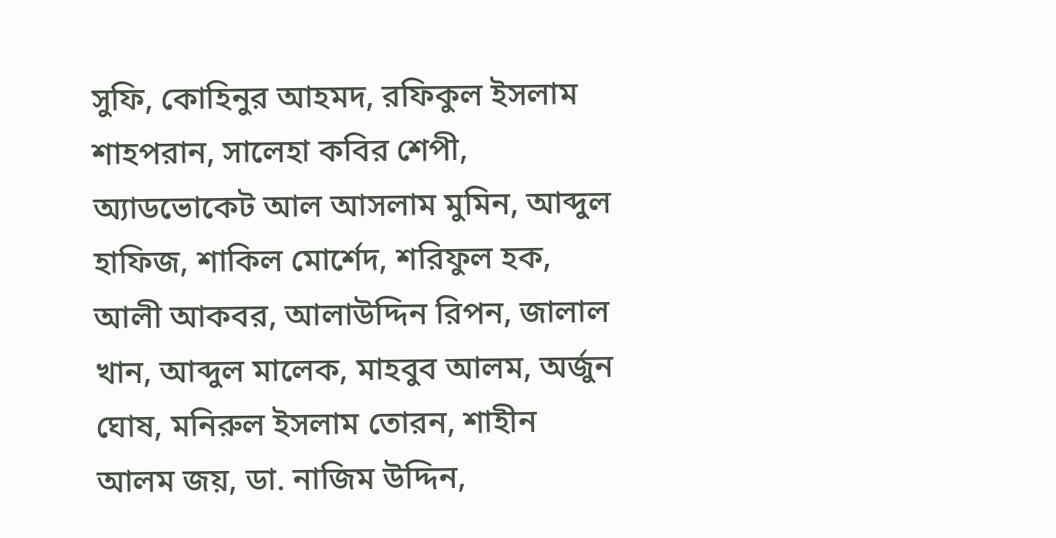সুফি, কোহিনুর আহমদ, রফিকুল ইসলাম শাহপরান, সালেহা কবির শেপী, অ্যাডভোকেট আল আসলাম মুমিন, আব্দুল হাফিজ, শাকিল মোর্শেদ, শরিফুল হক, আলী আকবর, আলাউদ্দিন রিপন, জালাল খান, আব্দুল মালেক, মাহবুব আলম, অর্জুন ঘোষ, মনিরুল ইসলাম তোরন, শাহীন আলম জয়, ডা. নাজিম উদ্দিন,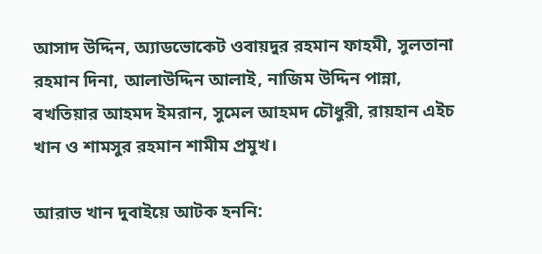আসাদ উদ্দিন, অ্যাডভোকেট ওবায়দুর রহমান ফাহমী, সুলতানা রহমান দিনা, আলাউদ্দিন আলাই, নাজিম উদ্দিন পান্না, বখতিয়ার আহমদ ইমরান, সুমেল আহমদ চৌধুরী, রায়হান এইচ খান ও শামসুর রহমান শামীম প্রমুখ।

আরাভ খান দুবাইয়ে আটক হননি: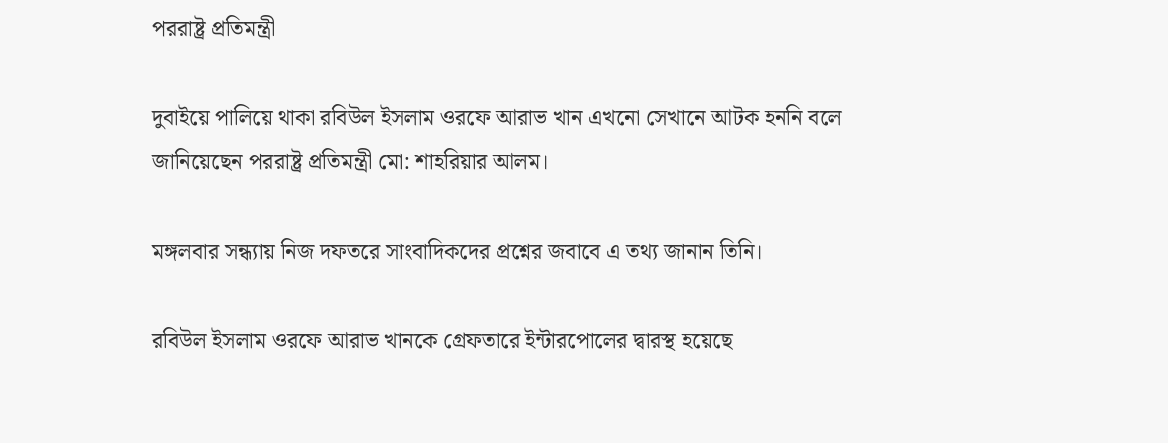পররাষ্ট্র প্রতিমন্ত্রী

দুবাইয়ে পালিয়ে থাকা রবিউল ইসলাম ওরফে আরাভ খান এখনো সেখানে আটক হননি বলে জানিয়েছেন পররাষ্ট্র প্রতিমন্ত্রী মো: শাহরিয়ার আলম।

মঙ্গলবার সন্ধ্যায় নিজ দফতরে সাংবাদিকদের প্রশ্নের জবাবে এ তথ্য জানান তিনি।

রবিউল ইসলাম ওরফে আরাভ খানকে গ্রেফতারে ইন্টারপোলের দ্বারস্থ হয়েছে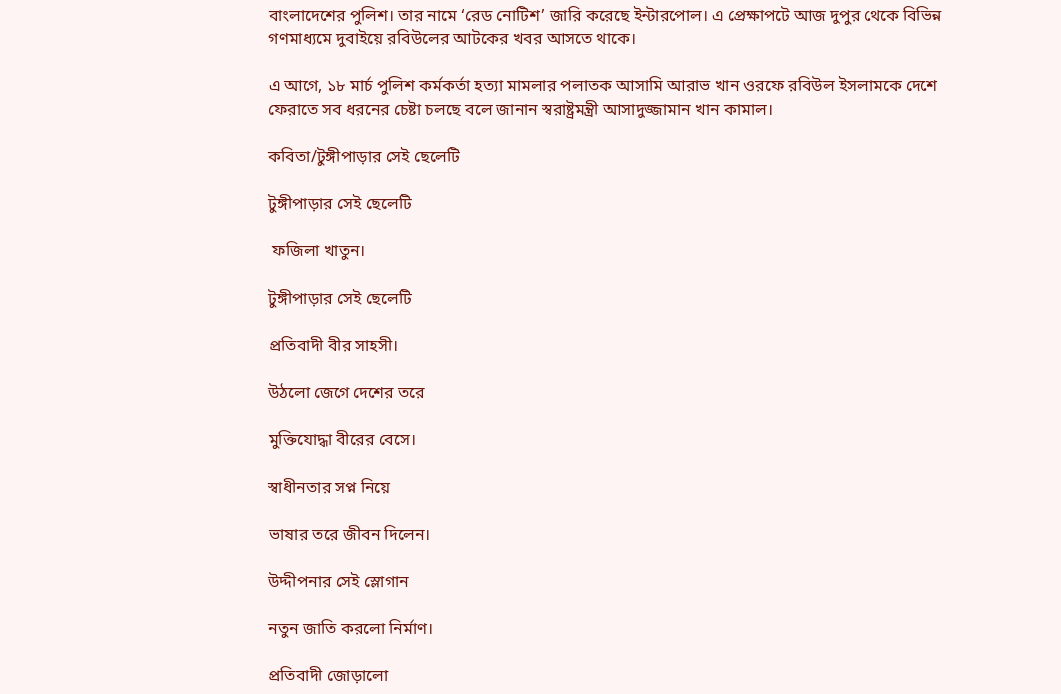বাংলাদেশের পুলিশ। তার নামে ‘রেড নোটিশ’ জারি করেছে ইন্টারপোল। এ প্রেক্ষাপটে আজ দুপুর থেকে বিভিন্ন গণমাধ্যমে দুবাইয়ে রবিউলের আটকের খবর আসতে থাকে।

এ আগে, ১৮ মার্চ পুলিশ কর্মকর্তা হত্যা মামলার পলাতক আসামি আরাভ খান ওরফে রবিউল ইসলামকে দেশে ফেরাতে সব ধরনের চেষ্টা চলছে বলে জানান স্বরাষ্ট্রমন্ত্রী আসাদুজ্জামান খান কামাল।

কবিতা/টুঙ্গীপাড়ার সেই ছেলেটি

টুঙ্গীপাড়ার সেই ছেলেটি

 ফজিলা খাতুন।

টুঙ্গীপাড়ার সেই ছেলেটি

প্রতিবাদী বীর সাহসী।

উঠলো জেগে দেশের তরে

মুক্তিযোদ্ধা বীরের বেসে।

স্বাধীনতার সপ্ন নিয়ে

ভাষার তরে জীবন দিলেন।

উদ্দীপনার সেই স্লোগান

নতুন জাতি করলো নির্মাণ।

প্রতিবাদী জোড়ালো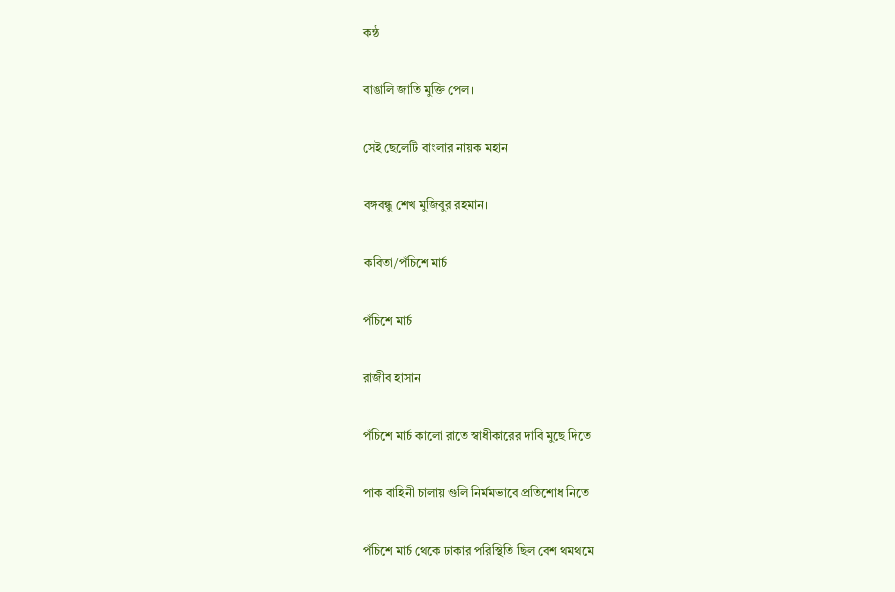কন্ঠ

বাঙালি জাতি মুক্তি পেল।

সেই ছেলেটি বাংলার নায়ক মহান

বঙ্গবন্ধু শেখ মুজিবুর রহমান।

কবিতা/পঁচিশে মার্চ

পঁচিশে মার্চ

রাজীব হাসান

পঁচিশে মার্চ কালো রাতে স্বাধীকারের দাবি মুছে দিতে

পাক বাহিনী চালায় গুলি নির্মমভাবে প্রতিশোধ নিতে

পঁচিশে মার্চ থেকে ঢাকার পরিস্থিতি ছিল বেশ থমথমে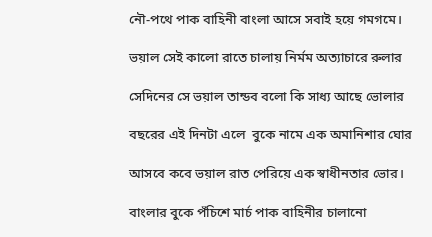নৌ-পথে পাক বাহিনী বাংলা আসে সবাই হয়ে গমগমে।

ভয়াল সেই কালো রাতে চালায় নির্মম অত্যাচারে রুলার

সেদিনের সে ভয়াল তান্ডব বলো কি সাধ্য আছে ভোলার

বছরের এই দিনটা এলে  বুকে নামে এক অমানিশার ঘোর

আসবে কবে ভয়াল রাত পেরিয়ে এক স্বাধীনতার ভোর।

বাংলার বুকে পঁচিশে মার্চ পাক বাহিনীর চালানো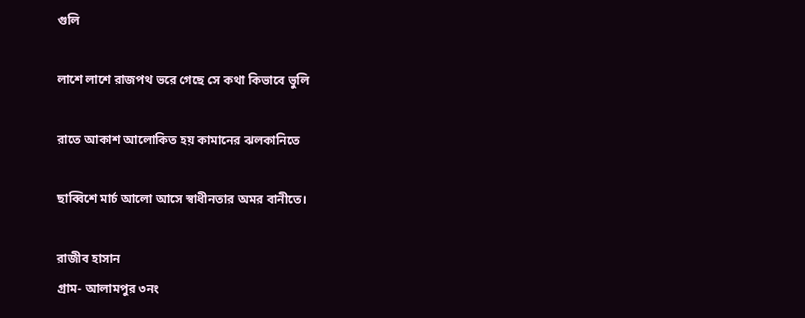গুলি

লাশে লাশে রাজপথ ভরে গেছে সে কথা কিভাবে ভুলি

রাতে আকাশ আলোকিত হয় কামানের ঝলকানিতে

ছাব্বিশে মার্চ আলো আসে স্বাধীনতার অমর বানীতে।

রাজীব হাসান
গ্রাম- আলামপুর ৩নং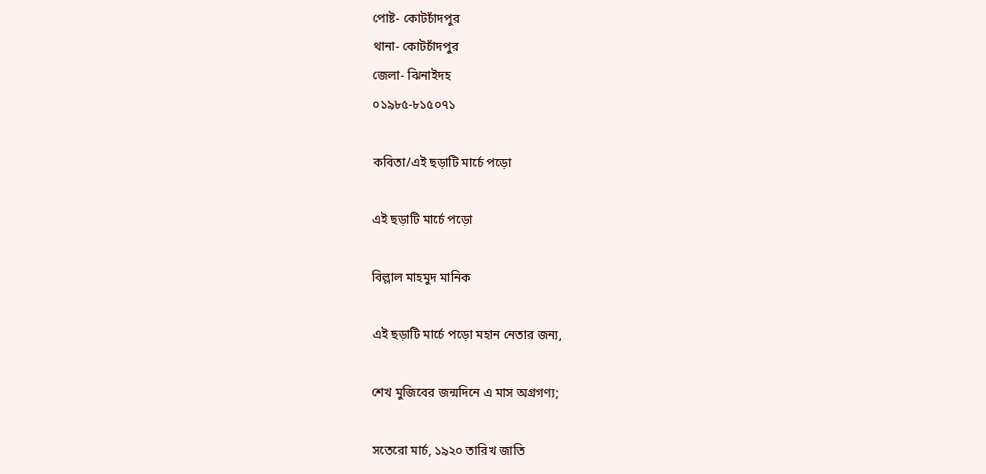পোষ্ট- কোটচাঁদপুর
থানা- কোটচাঁদপুর
জেলা- ঝিনাইদহ
০১৯৮৫-৮১৫০৭১

কবিতা/এই ছড়াটি মার্চে পড়ো

এই ছড়াটি মার্চে পড়ো

বিল্লাল মাহমুদ মানিক

এই ছড়াটি মার্চে পড়ো মহান নেতার জন্য,

শেখ মুজিবের জন্মদিনে এ মাস অগ্রগণ্য;

সতেরো মার্চ, ১৯২০ তারিখ জাতি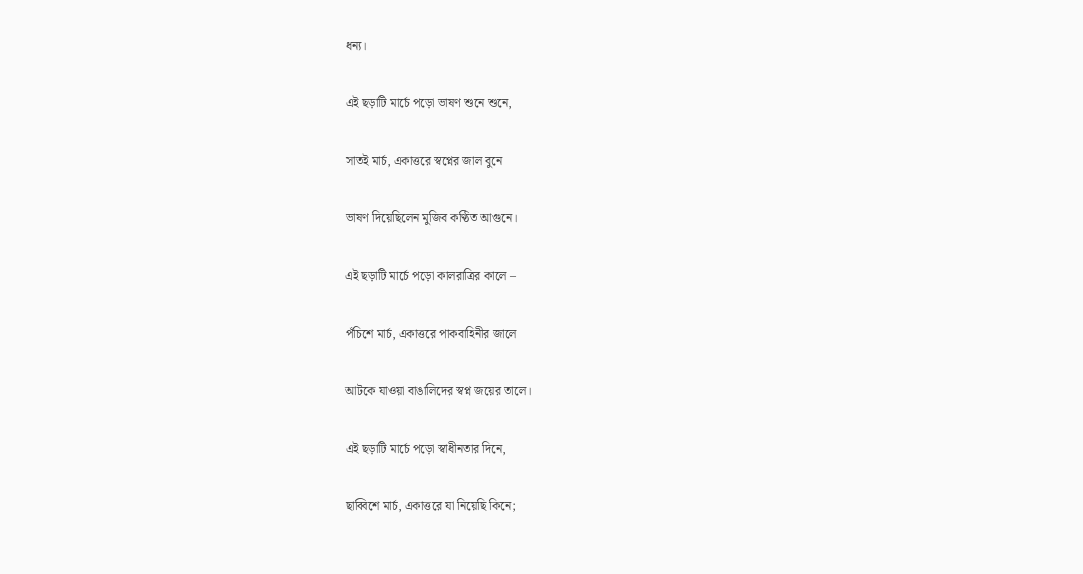ধন্য।

এই ছড়াটি মার্চে পড়ো ভাষণ শুনে শুনে,

সাতই মার্চ, একাত্তরে স্বপ্নের জাল বুনে

ভাষণ দিয়েছিলেন মুজিব কণ্ঠিত আগুনে।

এই ছড়াটি মার্চে পড়ো কালরাত্রির কালে –

পঁচিশে মার্চ, একাত্তরে পাকবাহিনীর জালে

আটকে যাওয়া বাঙালিদের স্বপ্ন জয়ের তালে।

এই ছড়াটি মার্চে পড়ো স্বাধীনতার দিনে,

ছাব্বিশে মার্চ, একাত্তরে যা নিয়েছি কিনে;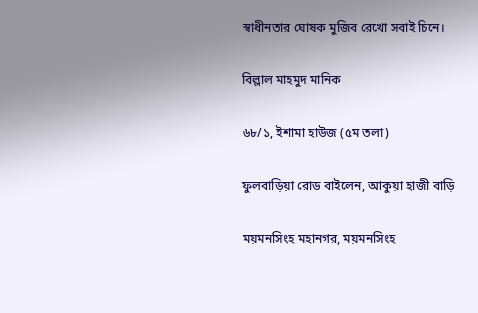স্বাধীনতার ঘোষক মুজিব রেখো সবাই চিনে।

বিল্লাল মাহমুদ মানিক

৬৮/১, ইশামা হাউজ (৫ম তলা)

ফুলবাড়িয়া রোড বাইলেন, আকুয়া হাজী বাড়ি

ময়মনসিংহ মহানগর, ময়মনসিংহ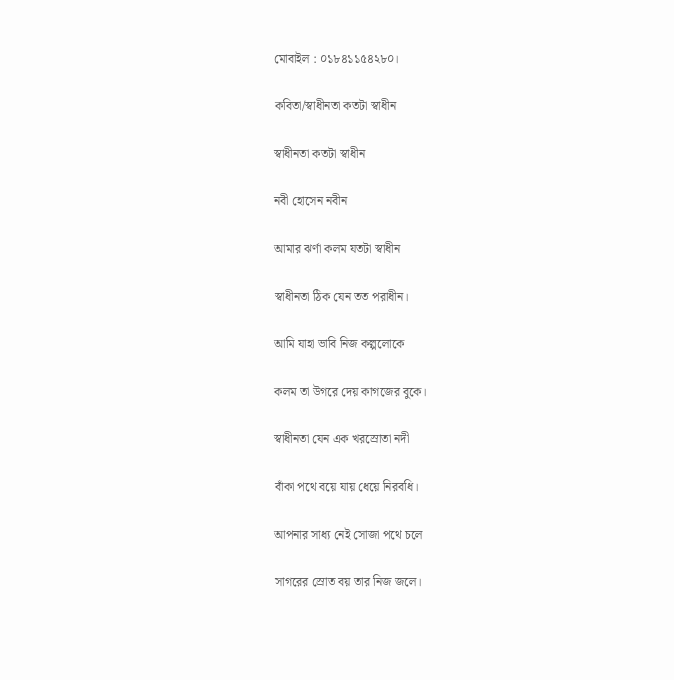মোবাইল : ০১৮৪১১৫৪২৮০।

কবিতা/স্বাধীনতা কতটা স্বাধীন

স্বাধীনতা কতটা স্বাধীন

নবী হোসেন নবীন

আমার ঝর্ণা কলম যতটা স্বাধীন

স্বাধীনতা ঠিক যেন তত পরাধীন।

আমি যাহা ভাবি নিজ কল্পলোকে

কলম তা উগরে দেয় কাগজের বুকে।

স্বাধীনতা যেন এক খরস্রোতা নদী

বাঁকা পথে বয়ে যায় ধেয়ে নিরবধি।

আপনার সাধ্য নেই সোজা পথে চলে

সাগরের স্রোত বয় তার নিজ জলে।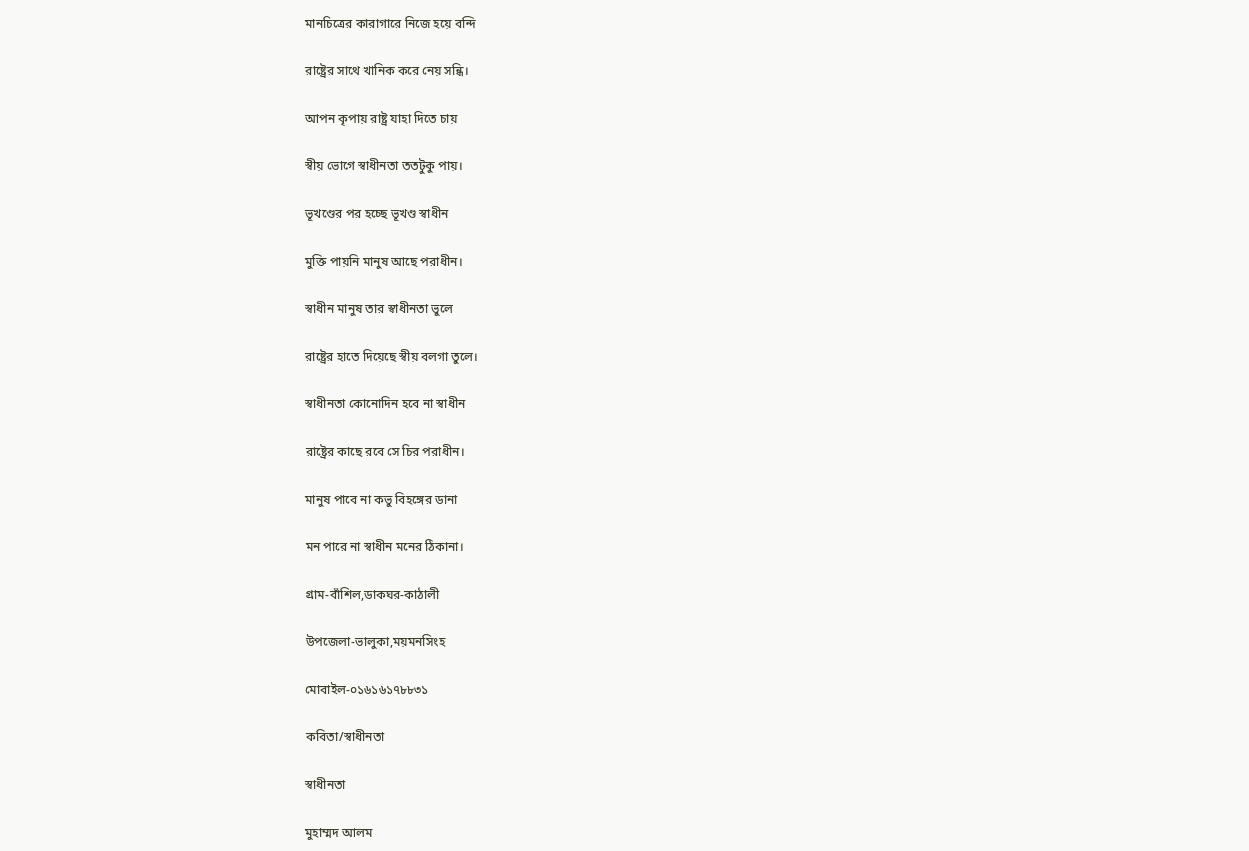মানচিত্রের কারাগারে নিজে হয়ে বন্দি

রাষ্ট্রের সাথে খানিক করে নেয় সন্ধি।

আপন কৃপায় রাষ্ট্র যাহা দিতে চায়

স্বীয় ভোগে স্বাধীনতা ততটুকু পায়।

ভূখণ্ডের পর হচ্ছে ভূখণ্ড স্বাধীন

মুক্তি পায়নি মানুষ আছে পরাধীন।

স্বাধীন মানুষ তার স্বাধীনতা ভুলে

রাষ্ট্রের হাতে দিয়েছে স্বীয় বলগা তুলে।

স্বাধীনতা কোনোদিন হবে না স্বাধীন

রাষ্ট্রের কাছে রবে সে চির পরাধীন।

মানুষ পাবে না কভু বিহঙ্গের ডানা

মন পারে না স্বাধীন মনের ঠিকানা।

গ্রাম-বাঁশিল,ডাকঘর-কাঠালী

উপজেলা-ভালুকা,ময়মনসিংহ

মোবাইল-০১৬১৬১৭৮৮৩১

কবিতা/স্বাধীনতা

স্বাধীনতা

মুহাম্মদ আলম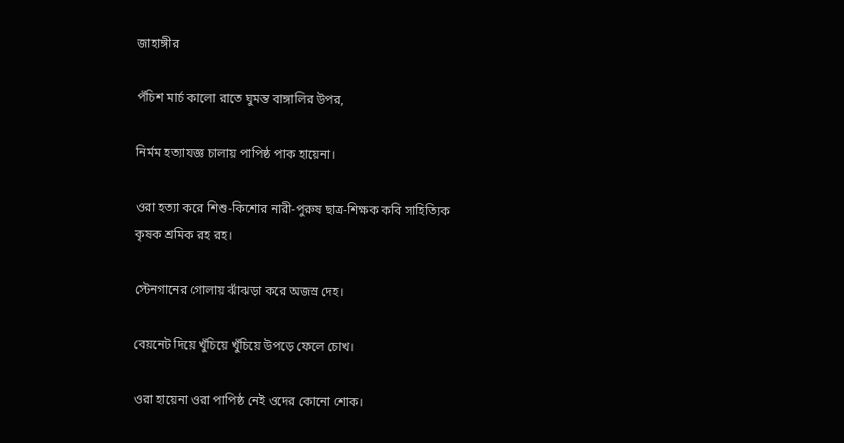জাহাঙ্গীর

পঁচিশ মার্চ কালো রাতে ঘুমন্ত বাঙ্গালির উপর,

নির্মম হত্যাযজ্ঞ চালায় পাপিষ্ঠ পাক হায়েনা।

ওরা হত্যা করে শিশু-কিশোর নারী-পুরুষ ছাত্র-শিক্ষক কবি সাহিত্যিক কৃষক শ্রমিক রহ রহ।

স্টেনগানের গোলায় ঝাঁঝড়া করে অজস্র দেহ।

বেয়নেট দিয়ে খুঁচিয়ে খুঁচিয়ে উপড়ে ফেলে চোখ।

ওরা হায়েনা ওরা পাপিষ্ঠ নেই ওদের কোনো শোক।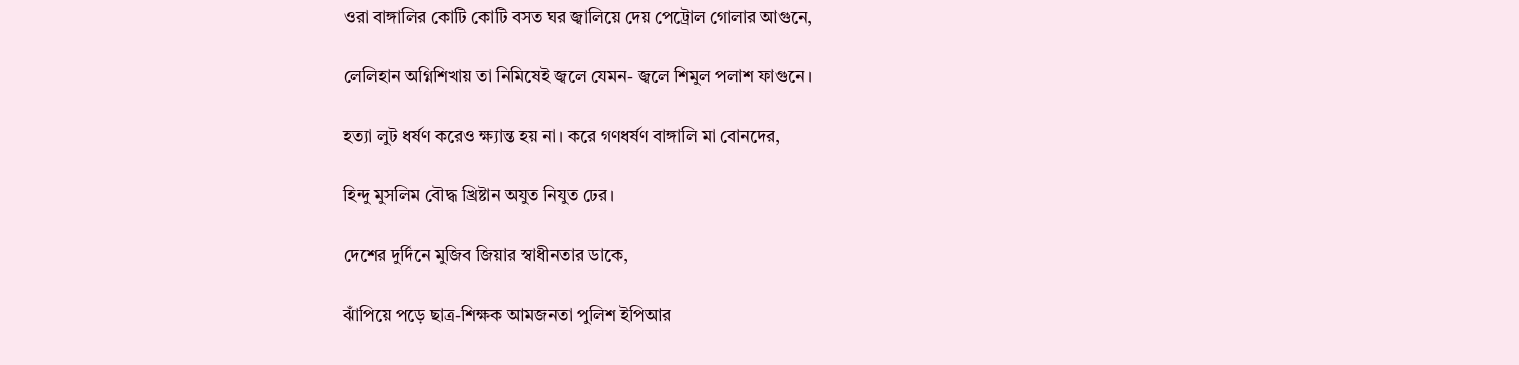ওরা বাঙ্গালির কোটি কোটি বসত ঘর জ্বালিয়ে দেয় পেট্রোল গোলার আগুনে,

লেলিহান অগ্নিশিখায় তা নিমিষেই জ্বলে যেমন- জ্বলে শিমুল পলাশ ফাগুনে।

হত্যা লুট ধর্ষণ করেও ক্ষ্যান্ত হয় না। করে গণধর্ষণ বাঙ্গালি মা বোনদের,

হিন্দু মুসলিম বৌদ্ধ খ্রিষ্টান অযুত নিযুত ঢের।

দেশের দুর্দিনে মুজিব জিয়ার স্বাধীনতার ডাকে,

ঝাঁপিয়ে পড়ে ছাত্র-শিক্ষক আমজনতা পুলিশ ইপিআর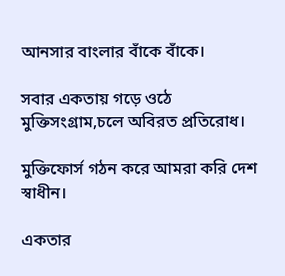আনসার বাংলার বাঁকে বাঁকে।

সবার একতায় গড়ে ওঠে মুক্তিসংগ্রাম,চলে অবিরত প্রতিরোধ।

মুক্তিফোর্স গঠন করে আমরা করি দেশ স্বাধীন।

একতার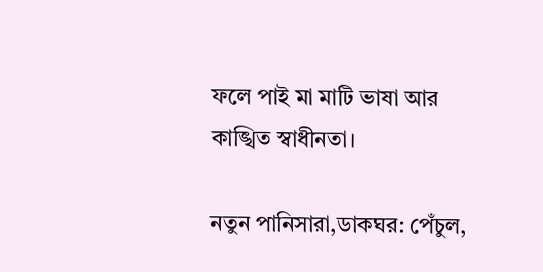ফলে পাই মা মাটি ভাষা আর কাঙ্খিত স্বাধীনতা।

নতুন পানিসারা,ডাকঘর: পেঁচুল,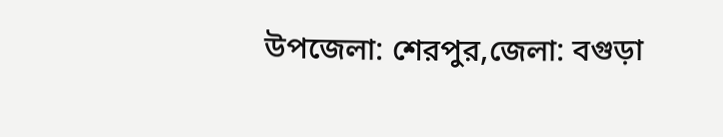উপজেলা: শেরপুর,জেলা: বগুড়া